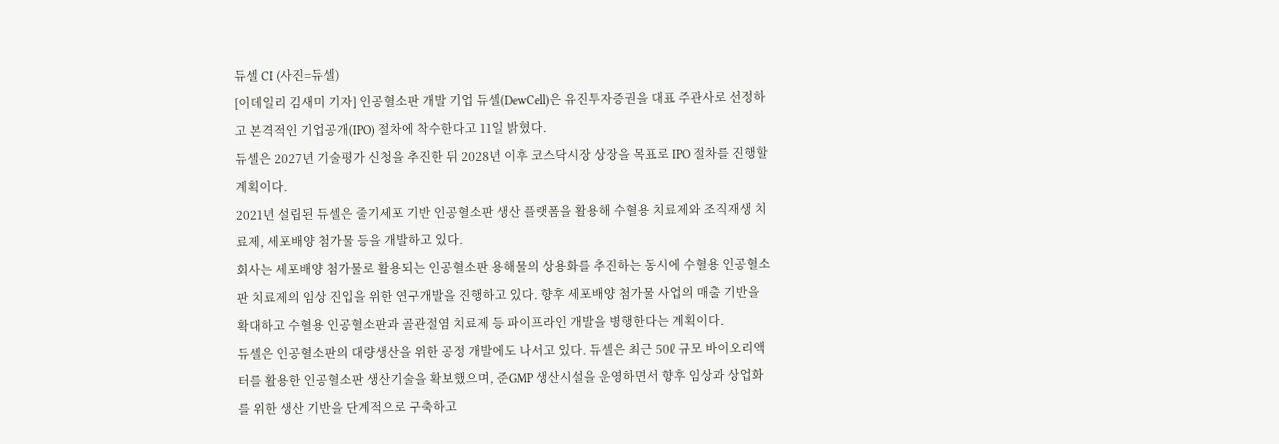듀셀 CI (사진=듀셀)
[이데일리 김새미 기자] 인공혈소판 개발 기업 듀셀(DewCell)은 유진투자증권을 대표 주관사로 선정하고 본격적인 기업공개(IPO) 절차에 착수한다고 11일 밝혔다.
듀셀은 2027년 기술평가 신청을 추진한 뒤 2028년 이후 코스닥시장 상장을 목표로 IPO 절차를 진행할 계획이다.
2021년 설립된 듀셀은 줄기세포 기반 인공혈소판 생산 플랫폼을 활용해 수혈용 치료제와 조직재생 치료제, 세포배양 첨가물 등을 개발하고 있다.
회사는 세포배양 첨가물로 활용되는 인공혈소판 용해물의 상용화를 추진하는 동시에 수혈용 인공혈소판 치료제의 임상 진입을 위한 연구개발을 진행하고 있다. 향후 세포배양 첨가물 사업의 매출 기반을 확대하고 수혈용 인공혈소판과 골관절염 치료제 등 파이프라인 개발을 병행한다는 계획이다.
듀셀은 인공혈소판의 대량생산을 위한 공정 개발에도 나서고 있다. 듀셀은 최근 50ℓ 규모 바이오리액터를 활용한 인공혈소판 생산기술을 확보했으며, 준GMP 생산시설을 운영하면서 향후 임상과 상업화를 위한 생산 기반을 단계적으로 구축하고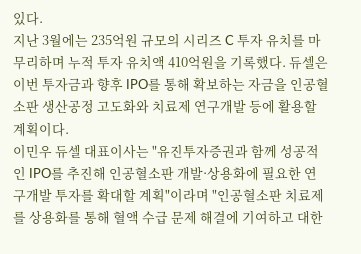있다.
지난 3월에는 235억원 규모의 시리즈 C 투자 유치를 마무리하며 누적 투자 유치액 410억원을 기록했다. 듀셀은 이번 투자금과 향후 IPO를 통해 확보하는 자금을 인공혈소판 생산공정 고도화와 치료제 연구개발 등에 활용할 계획이다.
이민우 듀셀 대표이사는 "유진투자증권과 함께 성공적인 IPO를 추진해 인공혈소판 개발·상용화에 필요한 연구개발 투자를 확대할 계획"이라며 "인공혈소판 치료제를 상용화를 통해 혈액 수급 문제 해결에 기여하고 대한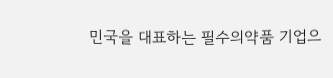민국을 대표하는 필수의약품 기업으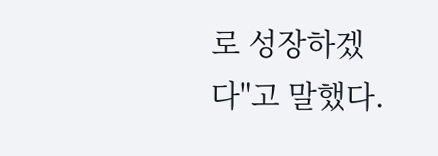로 성장하겠다"고 말했다.